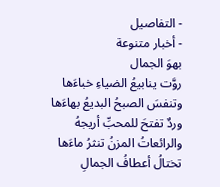- التفاصيل
- أخبار متنوعة
بهوَ الجمال
روَّت ينابيعُ الضياءِ خباءَها
وتنفسَ الصبحُ البديعُ بهاءَها
وردٌ تفتحَ للمحبِّ أريجهُ
والرائعاتُ المزنُ تنثرُ ماءَها
تختالُ أعطافُ الجمالِ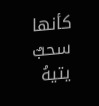كأنها
سحبٌ يتيهُ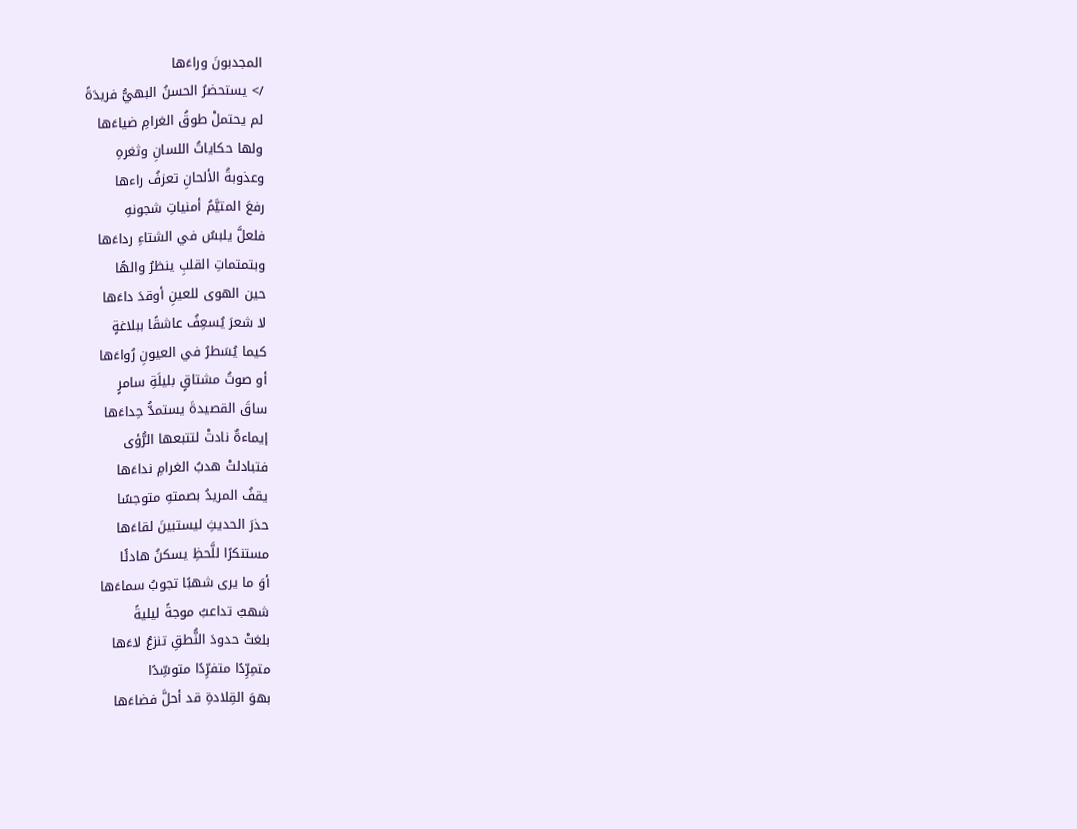المجدبونَ وراءَها
/> يستحضرُ الحسنُ البهيُّ فريدَةً
لم يحتملْ طوقُ الغرامِ ضياءَها
ولها حكاياتُ اللسانِ وثغرهِ
وعذوبةُ الألحانِ تعزفُ راءها
رفعَ المتيَّمُ أمنياتِ شجونهِ
فلعلَّ يلبسُ في الشتاءِ رداءَها
وبتمتماتِ القلبِ ينظرُ والهًا
حين الهوى للعينِ أوقدَ داءَها
لا شعرَ يُسعِفُ عاشقًا ببلاغةٍ
كيما يُسَطرُ في العيونِ رُواءَها
أو صوتُ مشتاقٍ بليلَةِ سامرٍ
ساقَ القصيدةَ يستمدُّ حِداءَها
إيماءةٌ نادتْ لتتبعها الرُّؤى
فتبادلتْ هدبُ الغرامِ نداءَها
يقفُ المريدُ بصمتهِ متوجسًا
حذرَ الحديثِ ليستبينَ لقاءَها
مستنكرًا للَّحظِ يسكنُ هادئًا
أوَ ما يرى شهبًا تجوبُ سماءَها
شهبٌ تداعبُ موجةً ليليةً
بلغتْ حدودَ النُّطقِ تنزعُ لاءَها
متمِرِّدًا متفرِّدًا متوسِّدًا
بهوَ القِلادةِ قد أحلَّ فضاءَها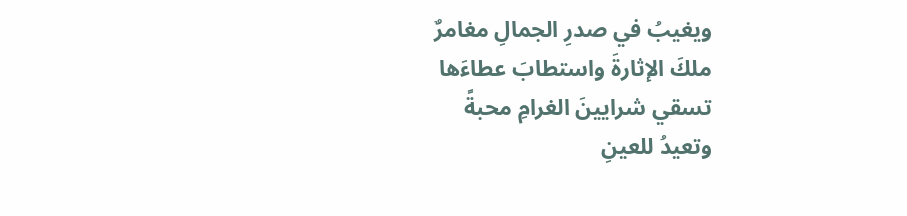ويغيبُ في صدرِ الجمالِ مغامرٌ
ملكَ الإثارةَ واستطابَ عطاءَها
تسقي شرايينَ الغرامِ محبةً
وتعيدُ للعينِ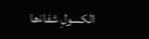الكسولِ شفاءَها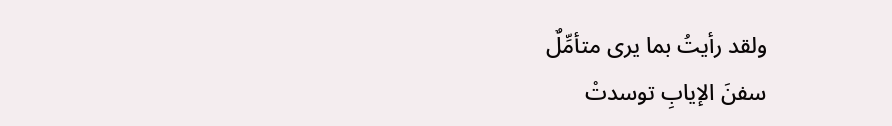ولقد رأيتُ بما يرى متأمِّلٌ
سفنَ الإيابِ توسدتْ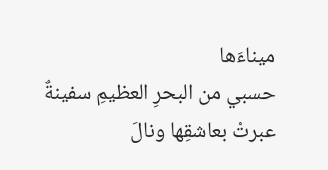ميناءَها
حسبي من البحرِ العظيمِ سفينةٌ
عبرتْ بعاشقِها ونالَ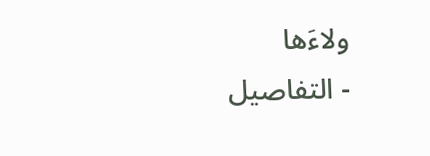ولاءَها
- التفاصيل